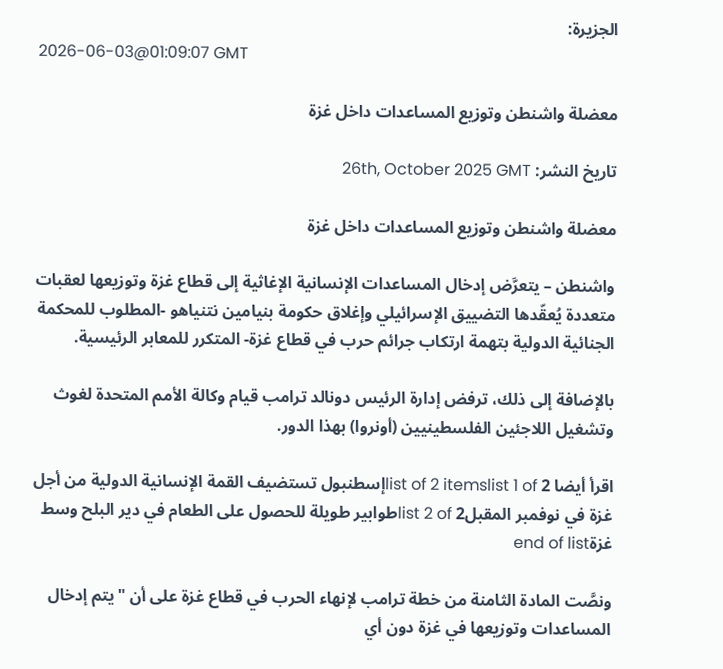الجزيرة:
2026-06-03@01:09:07 GMT

معضلة واشنطن وتوزيع المساعدات داخل غزة

تاريخ النشر: 26th, October 2025 GMT

معضلة واشنطن وتوزيع المساعدات داخل غزة

واشنطن – يتعرَّض إدخال المساعدات الإنسانية الإغاثية إلى قطاع غزة وتوزيعها لعقبات متعددة يُعقّدها التضييق الإسرائيلي وإغلاق حكومة بنيامين نتنياهو -المطلوب للمحكمة الجنائية الدولية بتهمة ارتكاب جرائم حرب في قطاع غزة- المتكرر للمعابر الرئيسية.

بالإضافة إلى ذلك، ترفض إدارة الرئيس دونالد ترامب قيام وكالة الأمم المتحدة لغوث وتشغيل اللاجئين الفلسطينيين (أونروا) بهذا الدور.

اقرأ أيضا list of 2 itemslist 1 of 2إسطنبول تستضيف القمة الإنسانية الدولية من أجل غزة في نوفمبر المقبلlist 2 of 2طوابير طويلة للحصول على الطعام في دير البلح وسط غزةend of list

ونصَّت المادة الثامنة من خطة ترامب لإنهاء الحرب في قطاع غزة على أن "يتم إدخال المساعدات وتوزيعها في غزة دون أي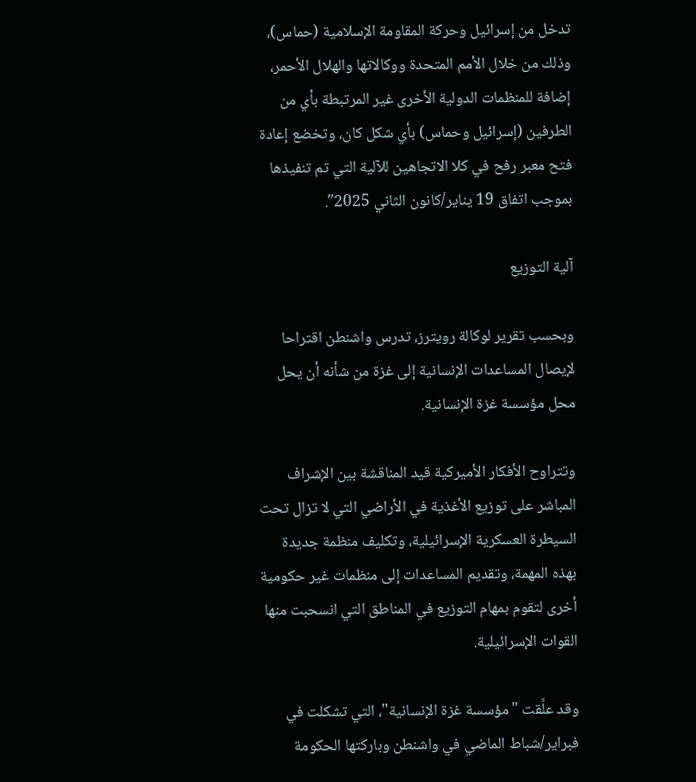تدخل من إسرائيل وحركة المقاومة الإسلامية (حماس)، وذلك من خلال الأمم المتحدة ووكالاتها والهلال الأحمر، إضافة للمنظمات الدولية الأخرى غير المرتبطة بأي من الطرفين (إسرائيل وحماس) بأي شكل كان، وتخضع إعادة فتح معبر رفح في كلا الاتجاهين للآلية التي تم تنفيذها بموجب اتفاق 19 يناير/كانون الثاني 2025″.

آلية التوزيع

وبحسب تقرير لوكالة رويترز، تدرس واشنطن اقتراحا لإيصال المساعدات الإنسانية إلى غزة من شأنه أن يحل محل مؤسسة غزة الإنسانية.

وتتراوح الأفكار الأميركية قيد المناقشة بين الإشراف المباشر على توزيع الأغذية في الأراضي التي لا تزال تحت السيطرة العسكرية الإسرائيلية، وتكليف منظمة جديدة بهذه المهمة، وتقديم المساعدات إلى منظمات غير حكومية أخرى لتقوم بمهام التوزيع في المناطق التي انسحبت منها القوات الإسرائيلية.

وقد علَّقت "مؤسسة غزة الإنسانية"، التي تشكلت في فبراير/شباط الماضي في واشنطن وباركتها الحكومة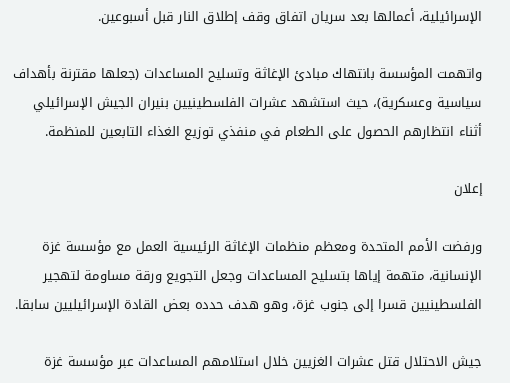الإسرائيلية، أعمالها بعد سريان اتفاق وقف إطلاق النار قبل أسبوعين.

واتهمت المؤسسة بانتهاك مبادئ الإغاثة وتسليح المساعدات (جعلها مقترنة بأهداف سياسية وعسكرية)، حيث استشهد عشرات الفلسطينيين بنيران الجيش الإسرائيلي أثناء انتظارهم الحصول على الطعام في منفذي توزيع الغذاء التابعين للمنظمة.

إعلان

ورفضت الأمم المتحدة ومعظم منظمات الإغاثة الرئيسية العمل مع مؤسسة غزة الإنسانية، متهمة إياها بتسليح المساعدات وجعل التجويع ورقة مساومة لتهجير الفلسطينيين قسرا إلى جنوب غزة، وهو هدف حدده بعض القادة الإسرائيليين سابقا.

جيش الاحتلال قتل عشرات الغزيين خلال استلامهم المساعدات عبر مؤسسة غزة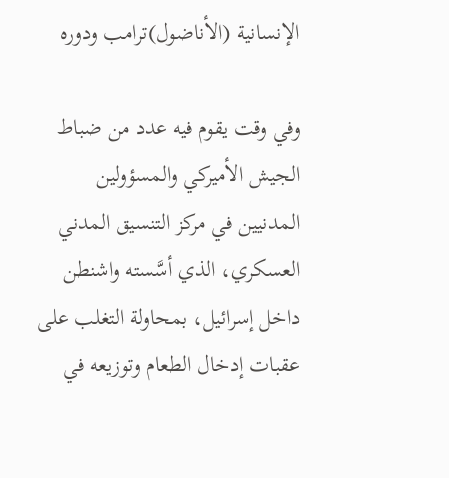الإنسانية (الأناضول)ترامب ودوره

وفي وقت يقوم فيه عدد من ضباط الجيش الأميركي والمسؤولين المدنيين في مركز التنسيق المدني العسكري، الذي أسَّسته واشنطن داخل إسرائيل، بمحاولة التغلب على عقبات إدخال الطعام وتوزيعه في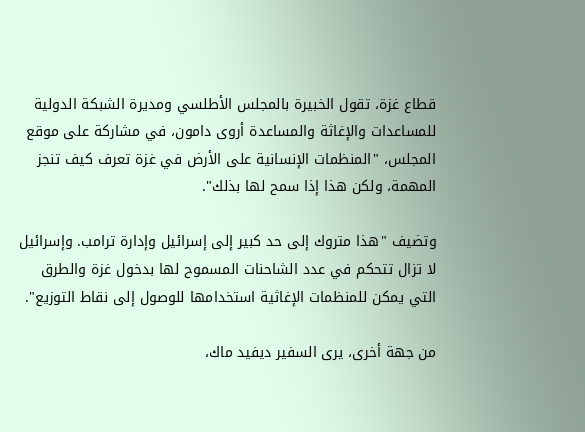قطاع غزة، تقول الخبيرة بالمجلس الأطلسي ومديرة الشبكة الدولية للمساعدات والإغاثة والمساعدة أروى دامون، في مشاركة على موقع المجلس، "المنظمات الإنسانية على الأرض في غزة تعرف كيف تنجز المهمة، ولكن هذا إذا سمح لها بذلك".

وتضيف "هذا متروك إلى حد كبير إلى إسرائيل وإدارة ترامب. وإسرائيل لا تزال تتحكم في عدد الشاحنات المسموح لها بدخول غزة والطرق التي يمكن للمنظمات الإغاثية استخدامها للوصول إلى نقاط التوزيع".

من جهة أخرى، يرى السفير ديفيد ماك،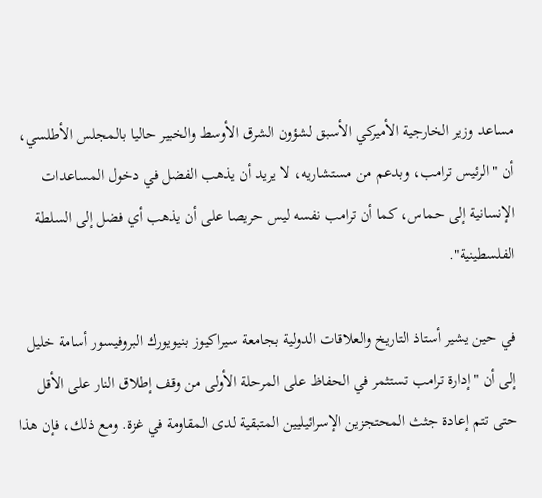مساعد وزير الخارجية الأميركي الأسبق لشؤون الشرق الأوسط والخبير حاليا بالمجلس الأطلسي، أن "الرئيس ترامب، وبدعم من مستشاريه، لا يريد أن يذهب الفضل في دخول المساعدات الإنسانية إلى حماس، كما أن ترامب نفسه ليس حريصا على أن يذهب أي فضل إلى السلطة الفلسطينية".

في حين يشير أستاذ التاريخ والعلاقات الدولية بجامعة سيراكيوز بنيويورك البروفيسور أسامة خليل إلى أن "إدارة ترامب تستثمر في الحفاظ على المرحلة الأولى من وقف إطلاق النار على الأقل حتى تتم إعادة جثث المحتجزين الإسرائيليين المتبقية لدى المقاومة في غزة. ومع ذلك، فإن هذا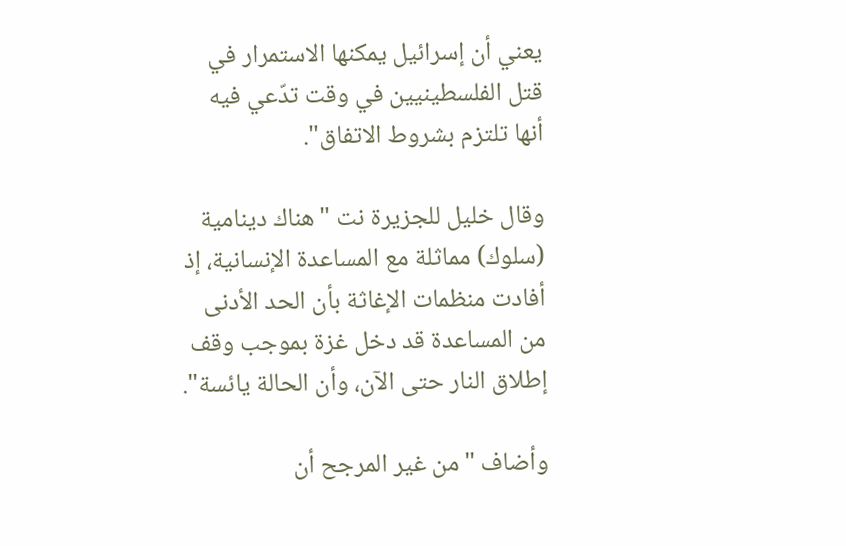يعني أن إسرائيل يمكنها الاستمرار في قتل الفلسطينيين في وقت تدّعي فيه أنها تلتزم بشروط الاتفاق".

وقال خليل للجزيرة نت "هناك دينامية (سلوك) مماثلة مع المساعدة الإنسانية، إذ أفادت منظمات الإغاثة بأن الحد الأدنى من المساعدة قد دخل غزة بموجب وقف إطلاق النار حتى الآن، وأن الحالة يائسة".

وأضاف "من غير المرجح أن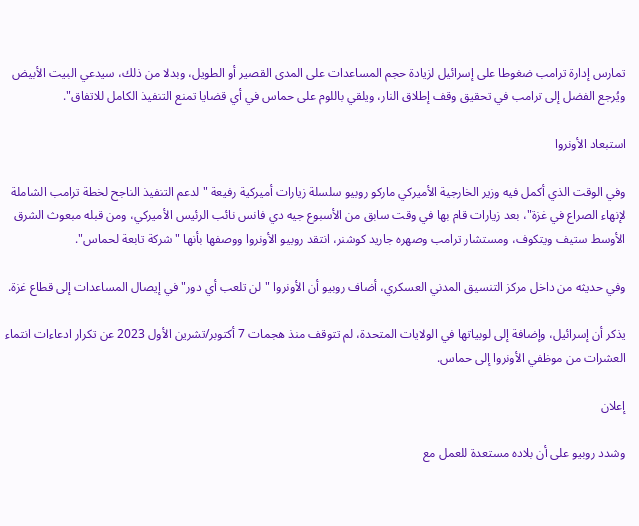تمارس إدارة ترامب ضغوطا على إسرائيل لزيادة حجم المساعدات على المدى القصير أو الطويل، وبدلا من ذلك، سيدعي البيت الأبيض ويُرجع الفضل إلى ترامب في تحقيق وقف إطلاق النار، ويلقي باللوم على حماس في أي قضايا تمنع التنفيذ الكامل للاتفاق".

استبعاد الأونروا

وفي الوقت الذي أكمل فيه وزير الخارجية الأميركي ماركو روبيو سلسلة زيارات أميركية رفيعة "لدعم التنفيذ الناجح لخطة ترامب الشاملة لإنهاء الصراع في غزة"، بعد زيارات قام بها في وقت سابق من الأسبوع جيه دي فانس نائب الرئيس الأميركي، ومن قبله مبعوث الشرق الأوسط ستيف ويتكوف، ومستشار ترامب وصهره جاريد كوشنر، انتقد روبيو الأونروا ووصفها بأنها "شركة تابعة لحماس".

وفي حديثه من داخل مركز التنسيق المدني العسكري، أضاف روبيو أن الأونروا "لن تلعب أي دور" في إيصال المساعدات إلى قطاع غزة.

يذكر أن إسرائيل، وإضافة إلى لوبياتها في الولايات المتحدة، لم تتوقف منذ هجمات 7 أكتوبر/تشرين الأول 2023 عن تكرار ادعاءات انتماء العشرات من موظفي الأونروا إلى حماس.

إعلان

وشدد روبيو على أن بلاده مستعدة للعمل مع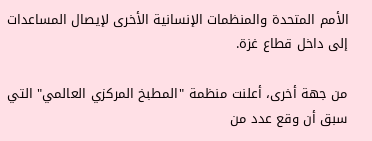الأمم المتحدة والمنظمات الإنسانية الأخرى لإيصال المساعدات إلى داخل قطاع غزة.

من جهة أخرى، أعلنت منظمة "المطبخ المركزي العالمي" التي سبق أن وقع عدد من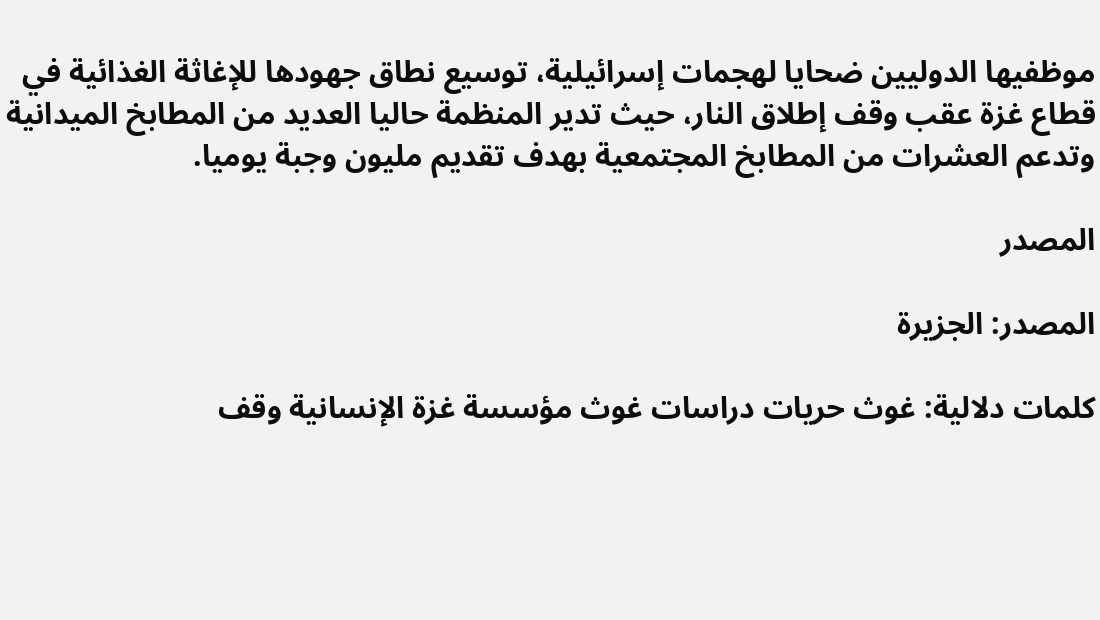موظفيها الدوليين ضحايا لهجمات إسرائيلية، توسيع نطاق جهودها للإغاثة الغذائية في قطاع غزة عقب وقف إطلاق النار، حيث تدير المنظمة حاليا العديد من المطابخ الميدانية وتدعم العشرات من المطابخ المجتمعية بهدف تقديم مليون وجبة يوميا.

المصدر

المصدر: الجزيرة

كلمات دلالية: غوث حريات دراسات غوث مؤسسة غزة الإنسانیة وقف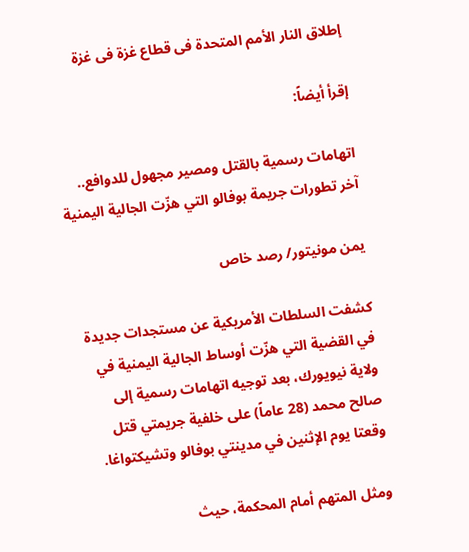إطلاق النار الأمم المتحدة فی قطاع غزة فی غزة

إقرأ أيضاً:

اتهامات رسمية بالقتل ومصير مجهول للدوافع.. آخر تطورات جريمة بوفالو التي هزّت الجالية اليمنية

يمن مونيتور/ رصد خاص

كشفت السلطات الأمريكية عن مستجدات جديدة في القضية التي هزّت أوساط الجالية اليمنية في ولاية نيويورك، بعد توجيه اتهامات رسمية إلى صالح محمد (28 عاماً) على خلفية جريمتي قتل وقعتا يوم الإثنين في مدينتي بوفالو وتشيكتواغا.

ومثل المتهم أمام المحكمة، حيث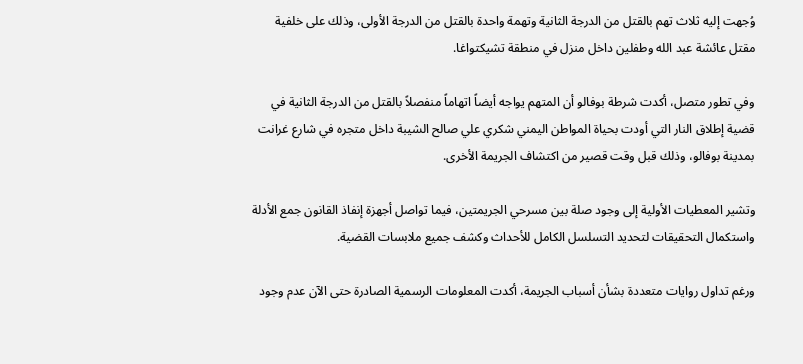وُجهت إليه ثلاث تهم بالقتل من الدرجة الثانية وتهمة واحدة بالقتل من الدرجة الأولى، وذلك على خلفية مقتل عائشة عبد الله وطفلين داخل منزل في منطقة تشيكتواغا.

وفي تطور متصل، أكدت شرطة بوفالو أن المتهم يواجه أيضاً اتهاماً منفصلاً بالقتل من الدرجة الثانية في قضية إطلاق النار التي أودت بحياة المواطن اليمني شكري علي صالح الشيبة داخل متجره في شارع غرانت بمدينة بوفالو، وذلك قبل وقت قصير من اكتشاف الجريمة الأخرى.

وتشير المعطيات الأولية إلى وجود صلة بين مسرحي الجريمتين، فيما تواصل أجهزة إنفاذ القانون جمع الأدلة واستكمال التحقيقات لتحديد التسلسل الكامل للأحداث وكشف جميع ملابسات القضية.

ورغم تداول روايات متعددة بشأن أسباب الجريمة، أكدت المعلومات الرسمية الصادرة حتى الآن عدم وجود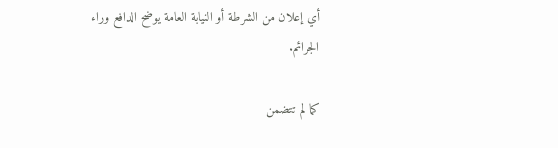أي إعلان من الشرطة أو النيابة العامة يوضح الدافع وراء الجرائم.

كما لم تتضمن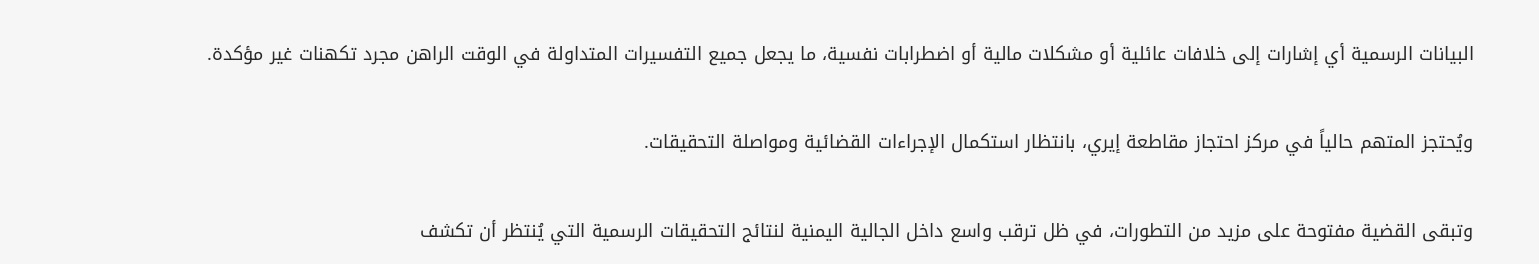البيانات الرسمية أي إشارات إلى خلافات عائلية أو مشكلات مالية أو اضطرابات نفسية، ما يجعل جميع التفسيرات المتداولة في الوقت الراهن مجرد تكهنات غير مؤكدة.

ويُحتجز المتهم حالياً في مركز احتجاز مقاطعة إيري، بانتظار استكمال الإجراءات القضائية ومواصلة التحقيقات.

وتبقى القضية مفتوحة على مزيد من التطورات، في ظل ترقب واسع داخل الجالية اليمنية لنتائج التحقيقات الرسمية التي يُنتظر أن تكشف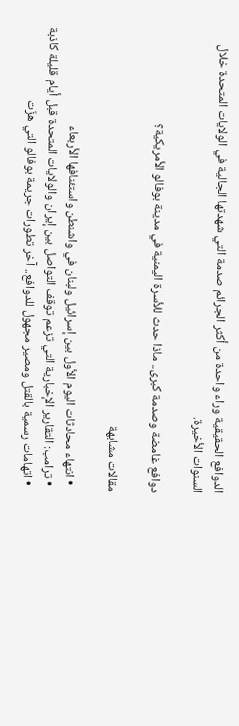الدوافع الحقيقية وراء واحدة من أكثر الجرائم صدمة التي شهدتها الجالية في الولايات المتحدة خلال السنوات الأخيرة.

دوافع غامضة وصدمة كبرى.. ماذا حدث للأسرة اليمنية في مدينة بوفالو الأمريكية؟

مقالات مشابهة

  • انتهاء محادثات اليوم الأول بين إسرائيل ولبنان في واشنطن واستئنافها الأربعاء
  • ترامب: التقارير الإخبارية التي تزعم توقف التواصل بين إيران والولايات المتحدة قبل أيام قليلة كاذبة
  • اتهامات رسمية بالقتل ومصير مجهول للدوافع.. آخر تطورات جريمة بوفالو التي هزّت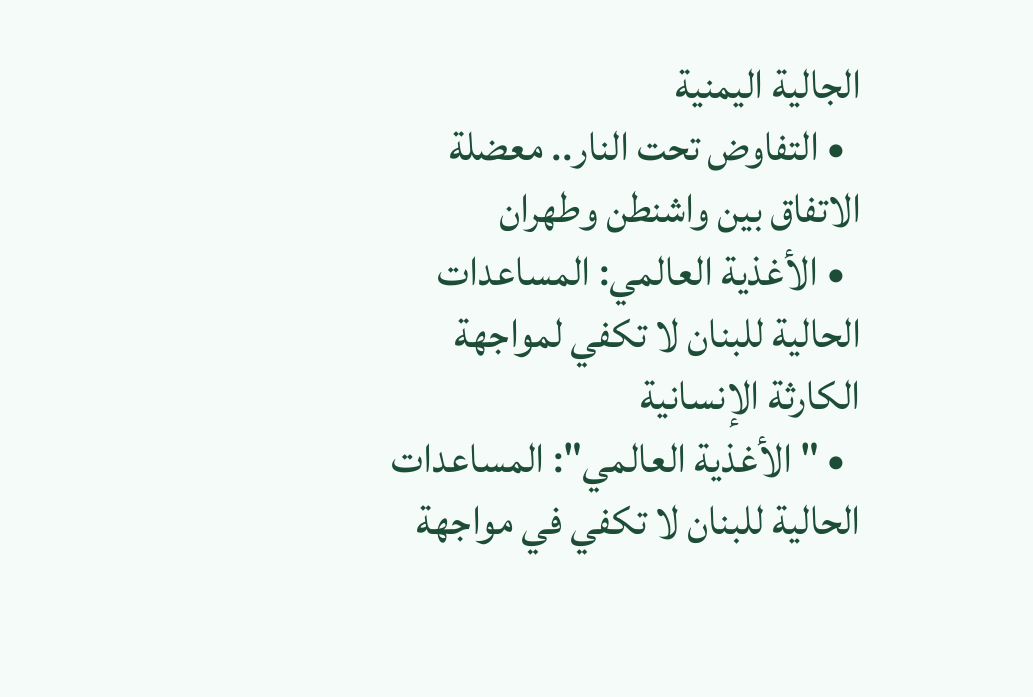الجالية اليمنية
  • التفاوض تحت النار.. معضلة الاتفاق بين واشنطن وطهران
  • الأغذية العالمي: المساعدات الحالية للبنان لا تكفي لمواجهة الكارثة الإنسانية
  • "الأغذية العالمي": المساعدات الحالية للبنان لا تكفي في مواجهة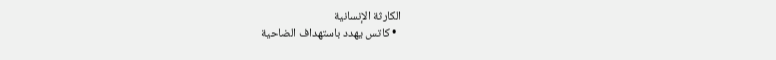الكارثة الإنسانية
  • كاتس يهدد باستهداف الضاحية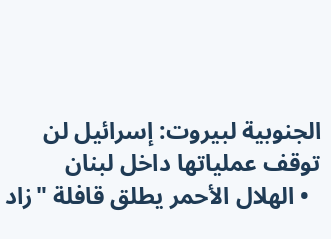الجنوبية لبيروت: إسرائيل لن توقف عملياتها داخل لبنان
  • الهلال الأحمر يطلق قافلة "زاد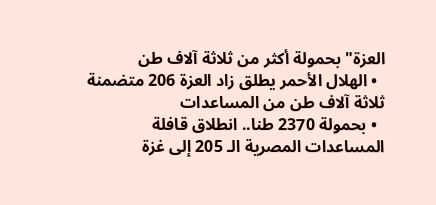العزة" بحمولة أكثر من ثلاثة آلاف طن
  • الهلال الأحمر يطلق زاد العزة 206 متضمنة ثلاثة آلاف طن من المساعدات
  • بحمولة 2370 طنا.. انطلاق قافلة المساعدات المصرية الـ 205 إلى غزة